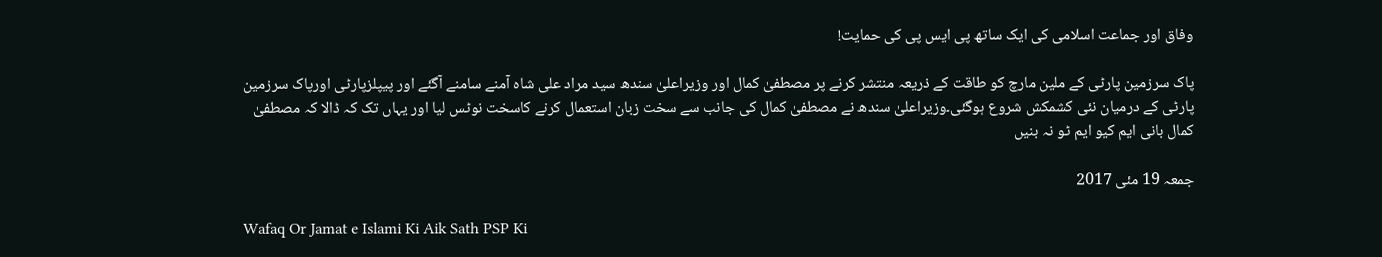وفاق اور جماعت اسلامی کی ایک ساتھ پی ایس پی کی حمایت!

پاک سرزمین پارٹی کے ملین مارچ کو طاقت کے ذریعہ منتشر کرنے پر مصطفیٰ کمال اور وزیراعلیٰ سندھ سید مراد علی شاہ آمنے سامنے آگئے اور پیپلزپارٹی اورپاک سرزمین پارٹی کے درمیان نئی کشمکش شروع ہوگئی۔وزیراعلیٰ سندھ نے مصطفیٰ کمال کی جانب سے سخت زبان استعمال کرنے کاسخت نوٹس لیا اور یہاں تک کہ ڈالا کہ مصطفیٰ کمال بانی ایم کیو ایم ٹو نہ بنیں

جمعہ 19 مئی 2017

Wafaq Or Jamat e Islami Ki Aik Sath PSP Ki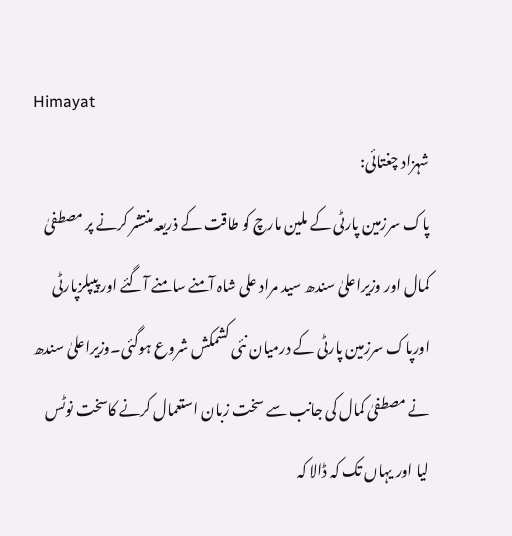Himayat
شہزاد چغتائی:
پاک سرزمین پارٹی کے ملین مارچ کو طاقت کے ذریعہ منتشر کرنے پر مصطفیٰ کمال اور وزیراعلیٰ سندھ سید مراد علی شاہ آمنے سامنے آگئے اور پیپلزپارٹی اورپاک سرزمین پارٹی کے درمیان نئی کشمکش شروع ہوگئی۔وزیراعلیٰ سندھ نے مصطفیٰ کمال کی جانب سے سخت زبان استعمال کرنے کاسخت نوٹس لیا اور یہاں تک کہ ڈالا کہ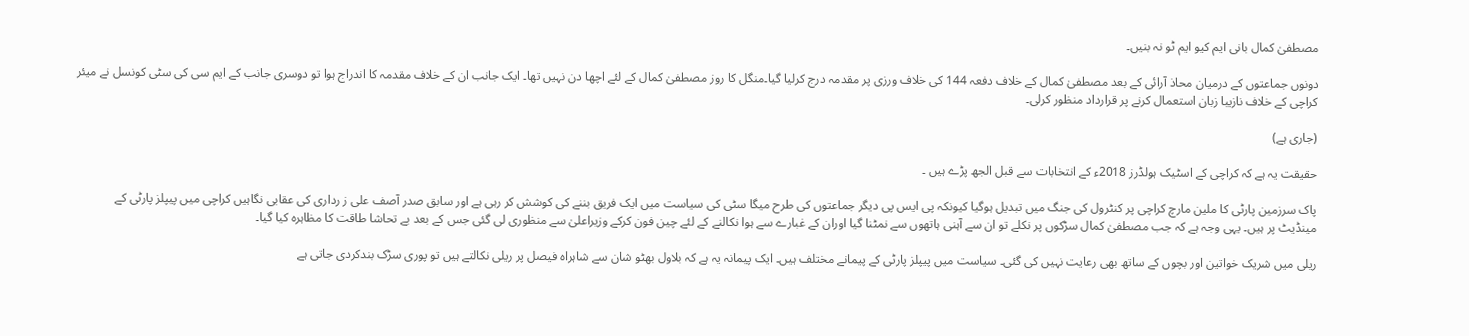مصطفیٰ کمال بانی ایم کیو ایم ٹو نہ بنیں۔

دونوں جماعتوں کے درمیان محاذ آرائی کے بعد مصطفیٰ کمال کے خلاف دفعہ 144 کی خلاف ورزی پر مقدمہ درج کرلیا گیا۔منگل کا روز مصطفیٰ کمال کے لئے اچھا دن نہیں تھا۔ ایک جانب ان کے خلاف مقدمہ کا اندراج ہوا تو دوسری جانب کے ایم سی کی سٹی کونسل نے میئر کراچی کے خلاف نازیبا زبان استعمال کرنے پر قرارداد منظور کرلی۔

(جاری ہے)

حقیقت یہ ہے کہ کراچی کے اسٹیک ہولڈرز 2018ء کے انتخابات سے قبل الجھ پڑے ہیں ۔

پاک سرزمین پارٹی کا ملین مارچ کراچی پر کنٹرول کی جنگ میں تبدیل ہوگیا کیونکہ پی ایس پی دیگر جماعتوں کی طرح میگا سٹی کی سیاست میں ایک فریق بننے کی کوشش کر رہی ہے اور سابق صدر آصف علی ز رداری کی عقابی نگاہیں کراچی میں پیپلز پارٹی کے مینڈیٹ پر ہیں۔ یہی وجہ ہے کہ جب مصطفیٰ کمال سڑکوں پر نکلے تو ان سے آہنی ہاتھوں سے نمٹنا گیا اوران کے غبارے سے ہوا نکالنے کے لئے چین فون کرکے وزیراعلیٰ سے منظوری لی گئی جس کے بعد بے تحاشا طاقت کا مظاہرہ کیا گیا۔

ریلی میں شریک خواتین اور بچوں کے ساتھ بھی رعایت نہیں کی گئی۔ سیاست میں پیپلز پارٹی کے پیمانے مختلف ہیں۔ ایک پیمانہ یہ ہے کہ بلاول بھٹو شان سے شاہراہ فیصل پر ریلی نکالتے ہیں تو پوری سڑک بندکردی جاتی ہے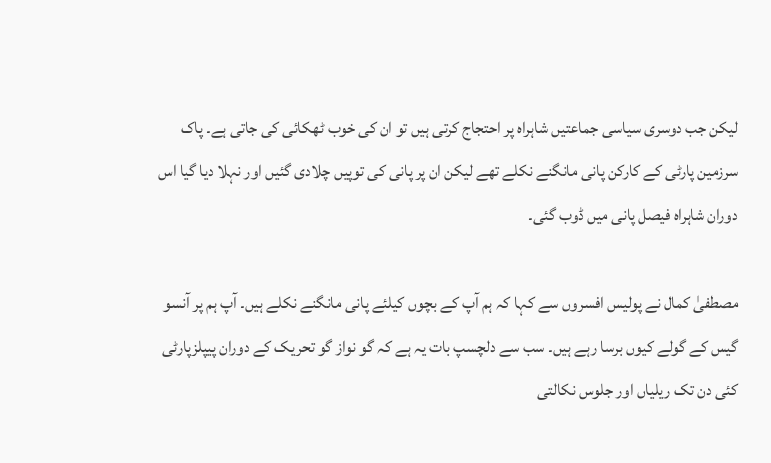لیکن جب دوسری سیاسی جماعتیں شاہراہ پر احتجاج کرتی ہیں تو ان کی خوب ٹھکائی کی جاتی ہے۔ پاک سرزمین پارٹی کے کارکن پانی مانگنے نکلے تھے لیکن ان پر پانی کی توپیں چلادی گئیں اور نہلا دیا گیا اس دوران شاہراہ فیصل پانی میں ڈوب گئی۔

مصطفیٰ کمال نے پولیس افسروں سے کہا کہ ہم آپ کے بچوں کیلئے پانی مانگنے نکلے ہیں۔ آپ ہم پر آنسو گیس کے گولے کیوں برسا رہے ہیں۔ سب سے دلچسپ بات یہ ہے کہ گو نواز گو تحریک کے دوران پیپلزپارٹی کئی دن تک ریلیاں اور جلوس نکالتی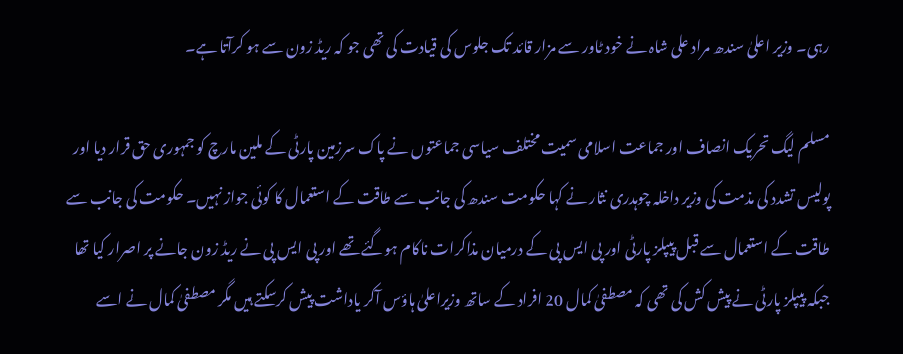رہی۔ وزیر اعلیٰ سندھ مراد علی شاہ نے خود ٹاور سے مزار قائد تک جلوس کی قیادت کی تھی جو کہ ریڈ زون سے ہو کرآتا ہے۔

مسلم لیگ تحریک انصاف اور جماعت اسلامی سمیت مختلف سیاسی جماعتوں نے پاک سرزمین پارٹی کے ملین مارچ کو جمہوری حق قرار دیا اور پولیس تشدد کی مذمت کی وزیر داخلہ چوہدری نثار نے کہا حکومت سندھ کی جانب سے طاقت کے استعمال کا کوئی جواز نہیں۔ حکومت کی جانب سے طاقت کے استعمال سے قبل پیپلز پارٹی اور پی ایس پی کے درمیان مذاکرات ناکام ہوگئے تھے اور پی ایس پی نے ریڈ زون جانے پر اصرار کیا تھا جبکہ پیپلز پارٹی نے پیش کش کی تھی کہ مصطفیٰ کمال 20 افراد کے ساتھ وزیراعلیٰ ہاؤس آکر یاداشت پیش کرسکتے ہیں مگر مصطفیٰ کمال نے اسے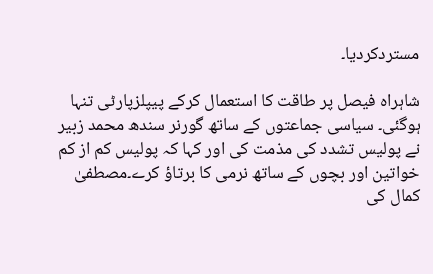مستردکردیا۔

شاہراہ فیصل پر طاقت کا استعمال کرکے پیپلزپارٹی تنہا ہوگئی۔ سیاسی جماعتوں کے ساتھ گورنر سندھ محمد زبیر نے پولیس تشدد کی مذمت کی اور کہا کہ پولیس کم از کم خواتین اور بچوں کے ساتھ نرمی کا برتاؤ کرے۔مصطفیٰ کمال کی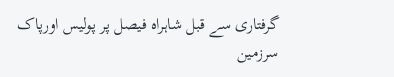گرفتاری سے قبل شاہراہ فیصل پر پولیس اورپاک سرزمین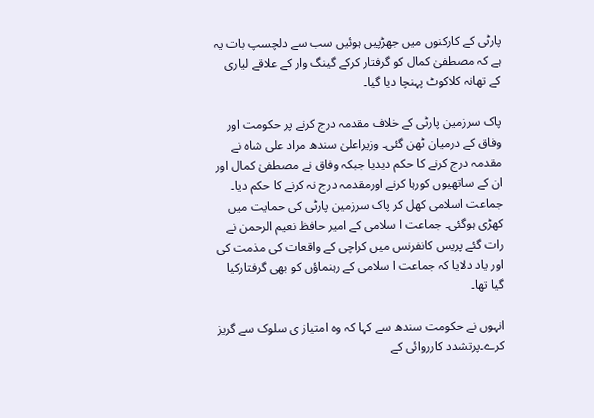پارٹی کے کارکنوں میں جھڑپیں ہوئیں سب سے دلچسپ بات یہ ہے کہ مصطفیٰ کمال کو گرفتار کرکے گینگ وار کے علاقے لیاری کے تھانہ کلاکوٹ پہنچا دیا گیا۔

پاک سرزمین پارٹی کے خلاف مقدمہ درج کرنے پر حکومت اور وفاق کے درمیان ٹھن گئی۔ وزیراعلیٰ سندھ مراد علی شاہ نے مقدمہ درج کرنے کا حکم دیدیا جبکہ وفاق نے مصطفیٰ کمال اور ان کے ساتھیوں کورہا کرنے اورمقدمہ درج نہ کرنے کا حکم دیا۔ جماعت اسلامی کھل کر پاک سرزمین پارٹی کی حمایت میں کھڑی ہوگئی۔ جماعت ا سلامی کے امیر حافظ نعیم الرحمن نے رات گئے پریس کانفرنس میں کراچی کے واقعات کی مذمت کی اور یاد دلایا کہ جماعت ا سلامی کے رہنماؤں کو بھی گرفتارکیا گیا تھا۔

انہوں نے حکومت سندھ سے کہا کہ وہ امتیاز ی سلوک سے گریز کرے۔پرتشدد کارروائی کے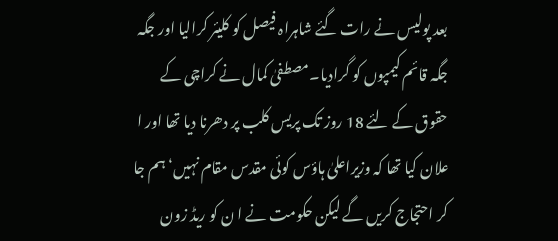بعد پولیس نے رات گئے شاہراہ فیصل کو کلیئر کرالیا اور جگہ جگہ قائم کیمپوں کو گرادیا۔مصطفیٰ کمال نے کراچی کے حقوق کے لئے 18 روز تک پریس کلب پر دھرنا دیا تھا اور ا علان کیا تھا کہ وزیراعلیٰ ہاؤس کوئی مقدس مقام نہیں‘ ہم جا کر احتجاج کریں گے لیکن حکومت نے ا ن کو ریڈ زون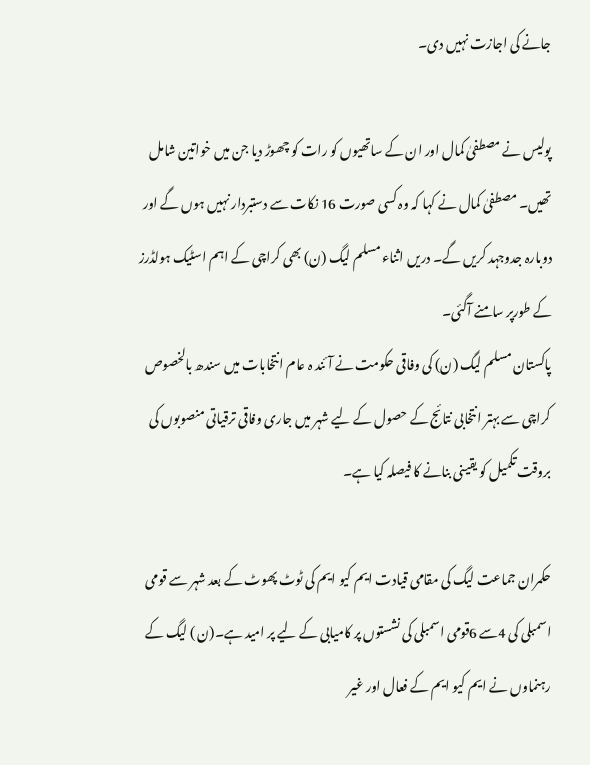جانے کی اجازت نہیں دی۔

پولیس نے مصطفیٰ کمال اور ان کے ساتھیوں کو رات کو چھوڑ دیا جن میں خواتین شامل تھیں۔ مصطفیٰ کمال نے کہا کہ وہ کسی صورت 16 نکات سے دستبردار نہیں ہوں گے اور دوبارہ جدوجہد کریں گے۔ دریں اثناء مسلم لیگ (ن) بھی کراچی کے اہم اسٹیک ہولڈرز کے طورپر سامنے آگئی۔
پاکستان مسلم لیگ (ن) کی وفاقی حکومت نے آئند ہ عام انتخابات میں سندھ بالخصوص کراچی سے بہتر انتخابی نتائج کے حصول کے لیے شہر میں جاری وفاقی ترقیاتی منصوبوں کی بروقت تکمیل کو یقینی بنانے کا فیصلہ کیا ہے۔

حکمران جماعت لیگ کی مقامی قیادت ایم کیو ایم کی ٹوٹ پھوٹ کے بعد شہر سے قومی اسمبلی کی 4سے 6قومی اسمبلی کی نشستوں پر کامیابی کے لیے پر امید ہے۔(ن ) لیگ کے رہنماوں نے ایم کیو ایم کے فعال اور غیر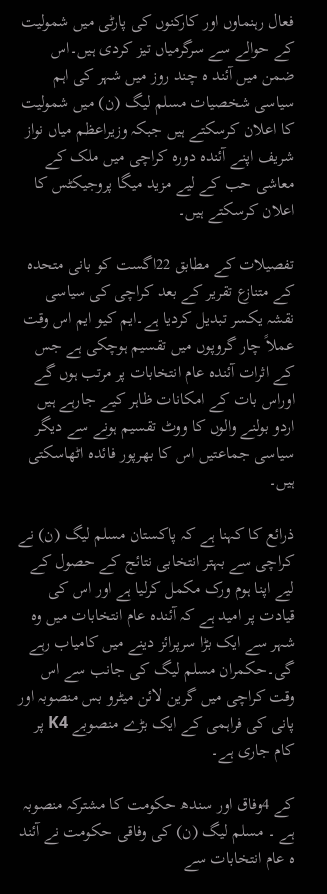فعال رہنماوں اور کارکنوں کی پارٹی میں شمولیت کے حوالے سے سرگرمیاں تیز کردی ہیں۔اس ضمن میں آئند ہ چند روز میں شہر کی اہم سیاسی شخصیات مسلم لیگ (ن) میں شمولیت کا اعلان کرسکتے ہیں جبکہ وزیراعظم میاں نواز شریف اپنے آئندہ دورہ کراچی میں ملک کے معاشی حب کے لیے مزید میگا پروجیکٹس کا اعلان کرسکتے ہیں۔

تفصیلات کے مطابق 22اگست کو بانی متحدہ کے متنازع تقریر کے بعد کراچی کی سیاسی نقشہ یکسر تبدیل کردیا ہے۔ایم کیو ایم اس وقت عملاً چار گروپوں میں تقسیم ہوچکی ہے جس کے اثرات آئندہ عام انتخابات پر مرتب ہوں گے اوراس بات کے امکانات ظاہر کیے جارہے ہیں اردو بولنے والوں کا ووٹ تقسیم ہونے سے دیگر سیاسی جماعتیں اس کا بھرپور فائدہ اٹھاسکتی ہیں۔

ذرائع کا کہنا ہے کہ پاکستان مسلم لیگ (ن) نے کراچی سے بہتر انتخابی نتائج کے حصول کے لیے اپنا ہوم ورک مکمل کرلیا ہے اور اس کی قیادت پر امید ہے کہ آئندہ عام انتخابات میں وہ شہر سے ایک بڑا سرپرائز دینے میں کامیاب رہے گی۔حکمران مسلم لیگ کی جانب سے اس وقت کراچی میں گرین لائن میٹرو بس منصوبہ اور پانی کی فراہمی کے ایک بڑے منصوبے K4 پر کام جاری ہے۔

کے 4وفاق اور سندھ حکومت کا مشترکہ منصوبہ ہے ۔ مسلم لیگ (ن) کی وفاقی حکومت نے آئند ہ عام انتخابات سے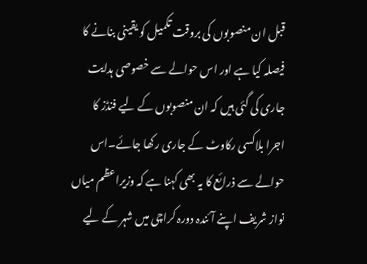قبل ان منصوبوں کی بروقت تکمیل کو یقینی بنانے کا فیصلہ کیا ہے اور اس حوالے سے خصوصی ہدایت جاری کی گئی ہیں کہ ان منصوبوں کے لیے فنڈز کا اجرا بلاکسی رکاوٹ کے جاری رکھا جائے۔اس حوالے سے ذرائع کا یہ بھی کہنا ہے کہ وزیراعظم میاں نواز شریف اپنے آئندہ دورہ کراچی میں شہر کے لیے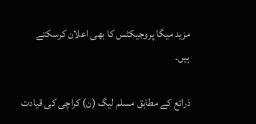مزید میگا پروجیکٹس کا بھی اعلان کرسکتے ہیں۔

ذرائع کے مطابق مسلم لیگ (ن) کراچی کی قیادت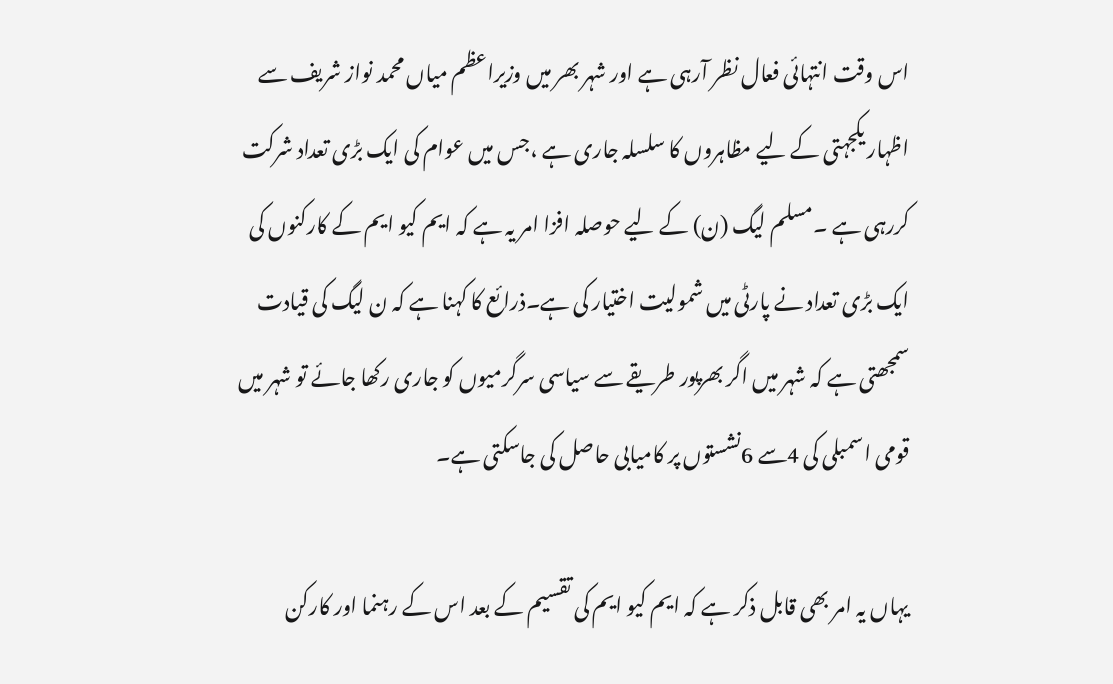اس وقت انتہائی فعال نظر آرہی ہے اور شہر بھر میں وزیراعظم میاں محمد نواز شریف سے اظہار یکجہتی کے لیے مظاہروں کا سلسلہ جاری ہے ،جس میں عوام کی ایک بڑی تعداد شرکت کررہی ہے ۔مسلم لیگ (ن) کے لیے حوصلہ افزا امر یہ ہے کہ ایم کیو ایم کے کارکنوں کی ایک بڑی تعداد نے پارٹی میں شمولیت اختیار کی ہے۔ذرائع کا کہنا ہے کہ ن لیگ کی قیادت سمجھتی ہے کہ شہر میں اگر بھرپور طریقے سے سیاسی سرگرمیوں کو جاری رکھا جائے تو شہر میں قومی اسمبلی کی 4سے 6نشستوں پر کامیابی حاصل کی جاسکتی ہے۔

یہاں یہ امر بھی قابل ذکر ہے کہ ایم کیو ایم کی تقسیم کے بعد اس کے رہنما اور کارکن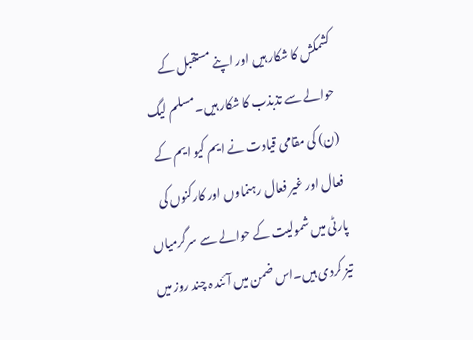کشمکش کا شکار ہیں اور اپنے مستقبل کے حوالے سے تذبذب کا شکار ہیں۔مسلم لیگ (ن) کی مقامی قیادت نے ایم کیو ایم کے فعال اور غیر فعال رہنماوں اور کارکنوں کی پارٹی میں شمولیت کے حوالے سے سرگرمیاں تیز کردی ہیں۔اس ضمن میں آئند ہ چند روز میں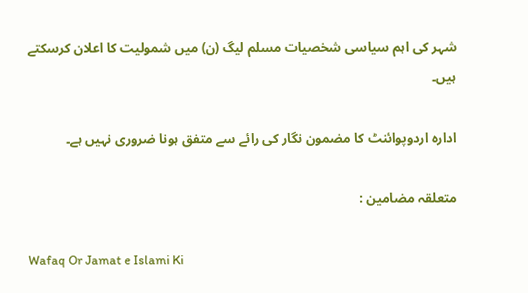شہر کی اہم سیاسی شخصیات مسلم لیگ (ن) میں شمولیت کا اعلان کرسکتے ہیں۔

ادارہ اردوپوائنٹ کا مضمون نگار کی رائے سے متفق ہونا ضروری نہیں ہے۔

متعلقہ مضامین :

Wafaq Or Jamat e Islami Ki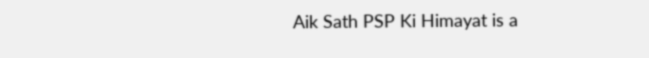Aik Sath PSP Ki Himayat is a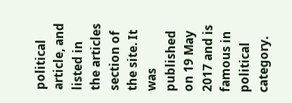political article, and listed in the articles section of the site. It was published on 19 May 2017 and is famous in political category.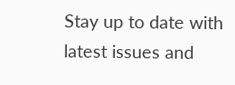Stay up to date with latest issues and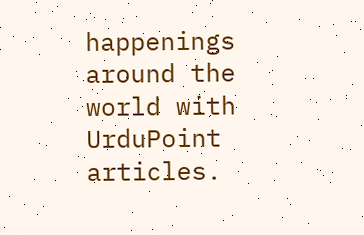happenings around the world with UrduPoint articles.